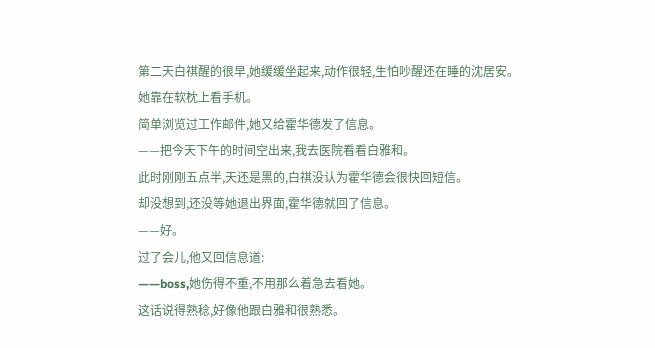第二天白祺醒的很早,她缓缓坐起来,动作很轻,生怕吵醒还在睡的沈居安。
她靠在软枕上看手机。
简单浏览过工作邮件,她又给霍华德发了信息。
——把今天下午的时间空出来,我去医院看看白雅和。
此时刚刚五点半,天还是黑的,白祺没认为霍华德会很快回短信。
却没想到,还没等她退出界面,霍华德就回了信息。
——好。
过了会儿,他又回信息道:
——boss,她伤得不重,不用那么着急去看她。
这话说得熟稔,好像他跟白雅和很熟悉。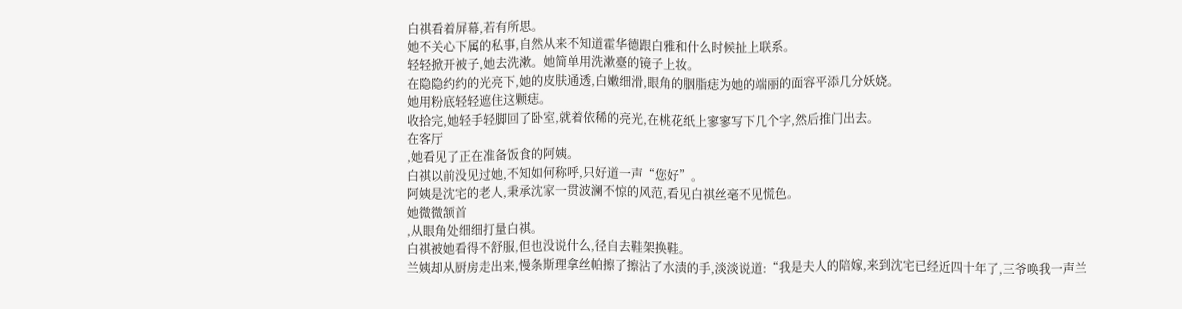白祺看着屏幕,若有所思。
她不关心下属的私事,自然从来不知道霍华德跟白雅和什么时候扯上联系。
轻轻掀开被子,她去洗漱。她简单用洗漱臺的镜子上妆。
在隐隐约约的光亮下,她的皮肤通透,白嫩细滑,眼角的胭脂痣为她的端丽的面容平添几分妖娆。
她用粉底轻轻遮住这颗痣。
收拾完,她轻手轻脚回了卧室,就着依稀的亮光,在桃花纸上寥寥写下几个字,然后推门出去。
在客厅
,她看见了正在准备饭食的阿姨。
白祺以前没见过她,不知如何称呼,只好道一声“您好”。
阿姨是沈宅的老人,秉承沈家一贯波澜不惊的风范,看见白祺丝毫不见慌色。
她微微颔首
,从眼角处细细打量白祺。
白祺被她看得不舒服,但也没说什么,径自去鞋架换鞋。
兰姨却从厨房走出来,慢条斯理拿丝帕擦了擦沾了水渍的手,淡淡说道:“我是夫人的陪嫁,来到沈宅已经近四十年了,三爷唤我一声兰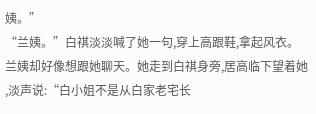姨。”
“兰姨。”白祺淡淡喊了她一句,穿上高跟鞋,拿起风衣。
兰姨却好像想跟她聊天。她走到白祺身旁,居高临下望着她
,淡声说:“白小姐不是从白家老宅长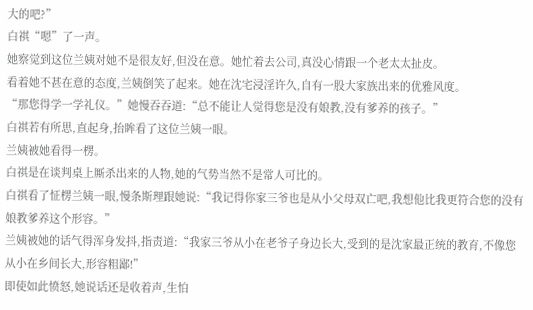大的吧?”
白祺“嗯”了一声。
她察觉到这位兰姨对她不是很友好,但没在意。她忙着去公司,真没心情跟一个老太太扯皮。
看着她不甚在意的态度,兰姨倒笑了起来。她在沈宅浸淫许久,自有一股大家族出来的优雅风度。
“那您得学一学礼仪。”她慢吞吞道:“总不能让人觉得您是没有娘教,没有爹养的孩子。”
白祺若有所思,直起身,抬眸看了这位兰姨一眼。
兰姨被她看得一楞。
白祺是在谈判桌上厮杀出来的人物,她的气势当然不是常人可比的。
白祺看了怔楞兰姨一眼,慢条斯理跟她说:“我记得你家三爷也是从小父母双亡吧,我想他比我更符合您的没有娘教爹养这个形容。”
兰姨被她的话气得浑身发抖,指责道:“我家三爷从小在老爷子身边长大,受到的是沈家最正统的教育,不像您从小在乡间长大,形容粗鄙!”
即使如此愤怒,她说话还是收着声,生怕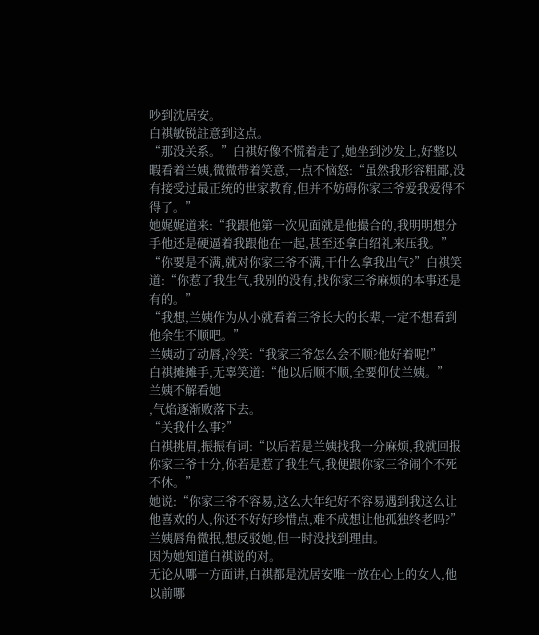吵到沈居安。
白祺敏锐註意到这点。
“那没关系。”白祺好像不慌着走了,她坐到沙发上,好整以暇看着兰姨,微微带着笑意,一点不恼怒:“虽然我形容粗鄙,没有接受过最正统的世家教育,但并不妨碍你家三爷爱我爱得不得了。”
她娓娓道来:“我跟他第一次见面就是他撮合的,我明明想分手他还是硬逼着我跟他在一起,甚至还拿白绍礼来压我。”
“你要是不满,就对你家三爷不满,干什么拿我出气?”白祺笑道:“你惹了我生气,我别的没有,找你家三爷麻烦的本事还是有的。”
“我想,兰姨作为从小就看着三爷长大的长辈,一定不想看到他余生不顺吧。”
兰姨动了动唇,冷笑:“我家三爷怎么会不顺?他好着呢!”
白祺摊摊手,无辜笑道:“他以后顺不顺,全要仰仗兰姨。”
兰姨不解看她
,气焰逐渐败落下去。
“关我什么事?”
白祺挑眉,振振有词:“以后若是兰姨找我一分麻烦,我就回报你家三爷十分,你若是惹了我生气,我便跟你家三爷闹个不死不休。”
她说:“你家三爷不容易,这么大年纪好不容易遇到我这么让他喜欢的人,你还不好好珍惜点,难不成想让他孤独终老吗?”
兰姨唇角微抿,想反驳她,但一时没找到理由。
因为她知道白祺说的对。
无论从哪一方面讲,白祺都是沈居安唯一放在心上的女人,他以前哪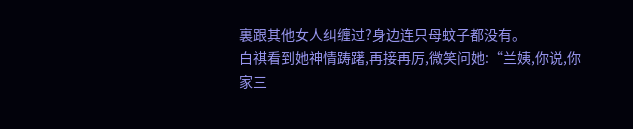裏跟其他女人纠缠过?身边连只母蚊子都没有。
白祺看到她神情踌躇,再接再厉,微笑问她:“兰姨,你说,你家三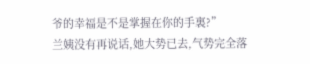爷的幸福是不是掌握在你的手裏?”
兰姨没有再说话,她大势已去,气势完全落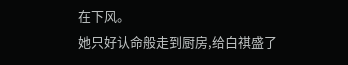在下风。
她只好认命般走到厨房,给白祺盛了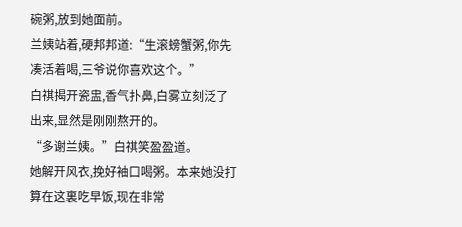碗粥,放到她面前。
兰姨站着,硬邦邦道:“生滚螃蟹粥,你先凑活着喝,三爷说你喜欢这个。”
白祺揭开瓷盅,香气扑鼻,白雾立刻泛了出来,显然是刚刚熬开的。
“多谢兰姨。”白祺笑盈盈道。
她解开风衣,挽好袖口喝粥。本来她没打算在这裏吃早饭,现在非常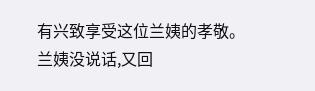有兴致享受这位兰姨的孝敬。
兰姨没说话,又回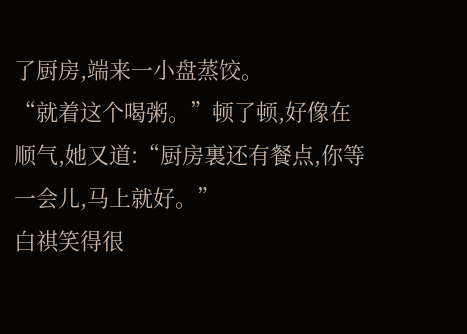了厨房,端来一小盘蒸饺。
“就着这个喝粥。”顿了顿,好像在顺气,她又道:“厨房裏还有餐点,你等一会儿,马上就好。”
白祺笑得很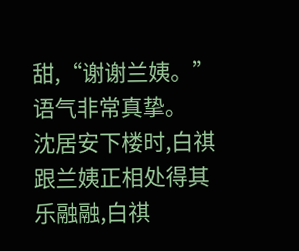甜,“谢谢兰姨。”语气非常真挚。
沈居安下楼时,白祺跟兰姨正相处得其乐融融,白祺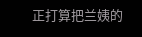正打算把兰姨的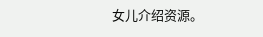女儿介绍资源。